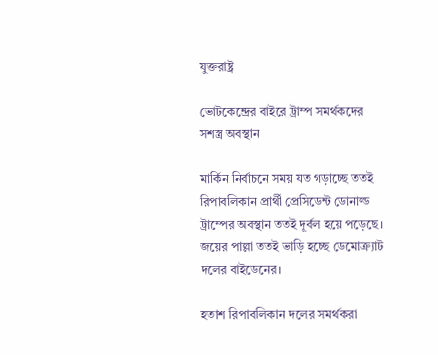যুক্তরাষ্ট্র

ভোটকেন্দ্রের বাইরে ট্রাম্প সমর্থকদের সশস্ত্র অবস্থান

মার্কিন নির্বাচনে সময় যত গড়াচ্ছে ততই রিপাবলিকান প্রার্থী প্রেসিডেন্ট ডোনাল্ড ট্রাম্পের অবস্থান ততই দূর্বল হয়ে পড়েছে। জয়ের পাল্লা ততই ভাড়ি হচ্ছে ডেমোক্র্যাট দলের বাইডেনের।

হতাশ রিপাবলিকান দলের সমর্থকরা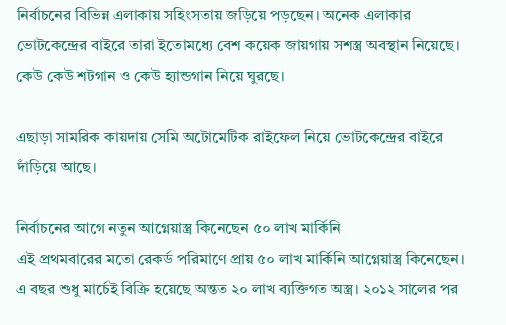নির্বাচনের বিভিন্ন এলাকায় সহিংসতায় জড়িয়ে পড়ছেন। অনেক এলাকার ভোটকেন্দ্রের বাইরে তারা ইতোমধ্যে বেশ কয়েক জায়গায় সশস্ত্র অবস্থান নিয়েছে। কেউ কেউ শটগান ও কেউ হ্যান্ডগান নিয়ে ঘুরছে।

এছাড়া সামরিক কায়দায় সেমি অটোমেটিক রাইফেল নিয়ে ভোটকেন্দ্রের বাইরে দাঁড়িয়ে আছে।

নির্বাচনের আগে নতুন আগ্নেয়াস্ত্র কিনেছেন ৫০ লাখ মার্কিনি
এই প্রথমবারের মতো রেকর্ড পরিমাণে প্রায় ৫০ লাখ মার্কিনি আগ্নেয়াস্ত্র কিনেছেন। এ বছর শুধু মার্চেই বিক্রি হয়েছে অন্তত ২০ লাখ ব্যক্তিগত অস্ত্র। ২০১২ সালের পর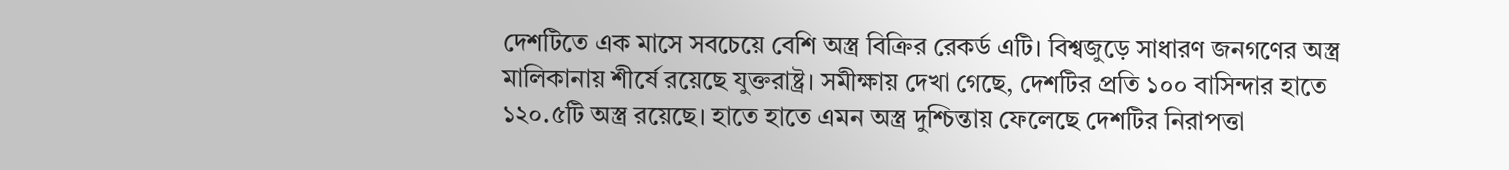দেশটিতে এক মাসে সবচেয়ে বেশি অস্ত্র বিক্রির রেকর্ড এটি। বিশ্বজুড়ে সাধারণ জনগণের অস্ত্র মালিকানায় শীর্ষে রয়েছে যুক্তরাষ্ট্র। সমীক্ষায় দেখা গেছে, দেশটির প্রতি ১০০ বাসিন্দার হাতে ১২০.৫টি অস্ত্র রয়েছে। হাতে হাতে এমন অস্ত্র দুশ্চিন্তায় ফেলেছে দেশটির নিরাপত্তা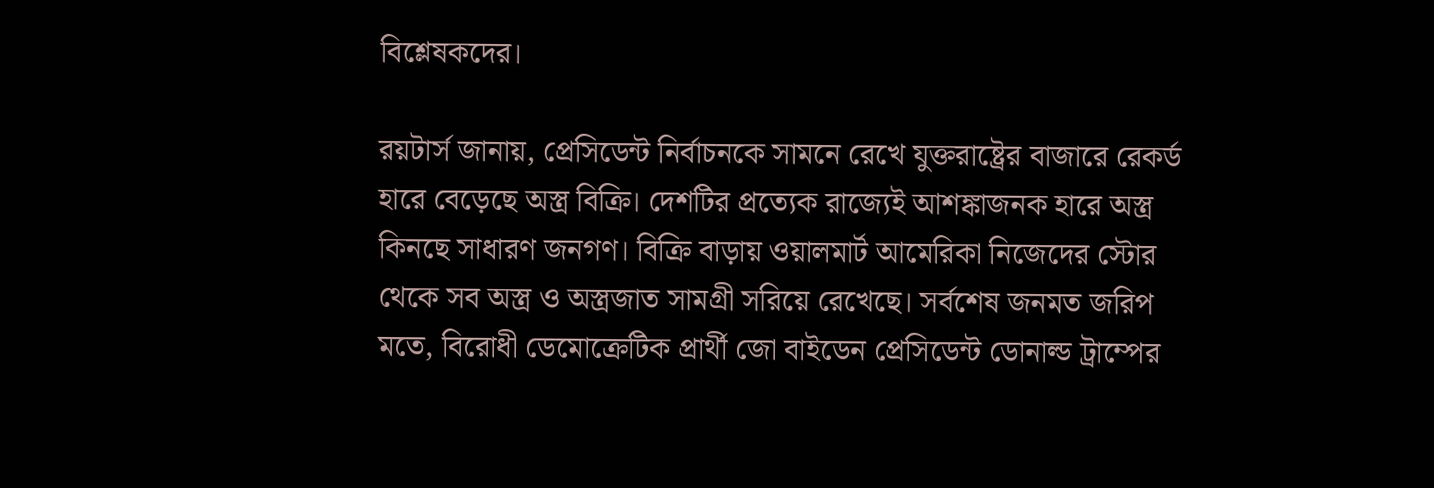বিশ্লেষকদের।

রয়টার্স জানায়, প্রেসিডেন্ট নির্বাচনকে সামনে রেখে যুক্তরাষ্ট্রের বাজারে রেকর্ড হারে বেড়েছে অস্ত্র বিক্রি। দেশটির প্রত্যেক রাজ্যেই আশঙ্কাজনক হারে অস্ত্র কিনছে সাধারণ জনগণ। বিক্রি বাড়ায় ওয়ালমার্ট আমেরিকা নিজেদের স্টোর থেকে সব অস্ত্র ও অস্ত্রজাত সামগ্রী সরিয়ে রেখেছে। সর্বশেষ জনমত জরিপ মতে, বিরোধী ডেমোক্রেটিক প্রার্থী জো বাইডেন প্রেসিডেন্ট ডোনাল্ড ট্রাম্পের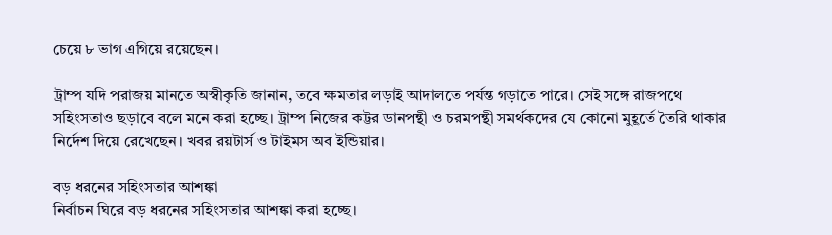চেয়ে ৮ ভাগ এগিয়ে রয়েছেন।

ট্রাম্প যদি পরাজয় মানতে অস্বীকৃতি জানান, তবে ক্ষমতার লড়াই আদালতে পর্যন্ত গড়াতে পারে। সেই সঙ্গে রাজপথে সহিংসতাও ছড়াবে বলে মনে করা হচ্ছে। ট্রাম্প নিজের কট্টর ডানপন্থী ও চরমপন্থী সমর্থকদের যে কোনো মুহূর্তে তৈরি থাকার নির্দেশ দিয়ে রেখেছেন। খবর রয়টার্স ও টাইমস অব ইন্ডিয়ার।

বড় ধরনের সহিংসতার আশঙ্কা
নির্বাচন ঘিরে বড় ধরনের সহিংসতার আশঙ্কা করা হচ্ছে।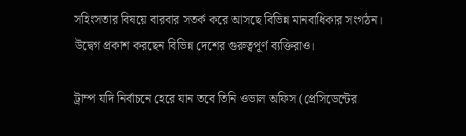সহিংসতার বিষয়ে বারবার সতর্ক করে আসছে বিভিন্ন মানবাধিকার সংগঠন। উদ্বেগ প্রকাশ করছেন বিভিন্ন দেশের গুরুত্বপূর্ণ ব্যক্তিরাও।

ট্রাম্প যদি নির্বাচনে হেরে যান তবে তিনি ওভাল অফিস (প্রেসিডেন্টের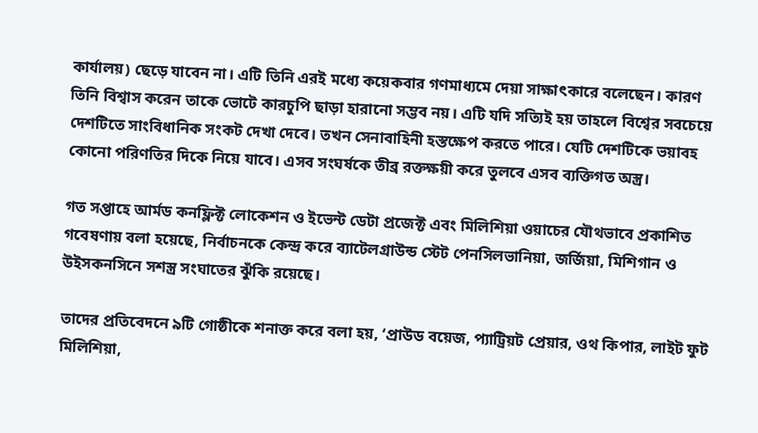কার্যালয়) ছেড়ে যাবেন না। এটি তিনি এরই মধ্যে কয়েকবার গণমাধ্যমে দেয়া সাক্ষাৎকারে বলেছেন। কারণ তিনি বিশ্বাস করেন তাকে ভোটে কারচুপি ছাড়া হারানো সম্ভব নয়। এটি যদি সত্যিই হয় তাহলে বিশ্বের সবচেয়ে দেশটিতে সাংবিধানিক সংকট দেখা দেবে। তখন সেনাবাহিনী হস্তক্ষেপ করতে পারে। যেটি দেশটিকে ভয়াবহ কোনো পরিণতির দিকে নিয়ে যাবে। এসব সংঘর্ষকে তীব্র রক্তক্ষয়ী করে তুলবে এসব ব্যক্তিগত অস্ত্র।

গত সপ্তাহে আর্মড কনফ্লিক্ট লোকেশন ও ইভেন্ট ডেটা প্রজেক্ট এবং মিলিশিয়া ওয়াচের যৌথভাবে প্রকাশিত গবেষণায় বলা হয়েছে, নির্বাচনকে কেন্দ্র করে ব্যাটেলগ্রাউন্ড স্টেট পেনসিলভানিয়া, জর্জিয়া, মিশিগান ও উইসকনসিনে সশস্ত্র সংঘাতের ঝুঁকি রয়েছে।

তাদের প্রতিবেদনে ৯টি গোষ্ঠীকে শনাক্ত করে বলা হয়, ‘প্রাউড বয়েজ, প্যাট্রিয়ট প্রেয়ার, ওথ কিপার, লাইট ফুট মিলিশিয়া,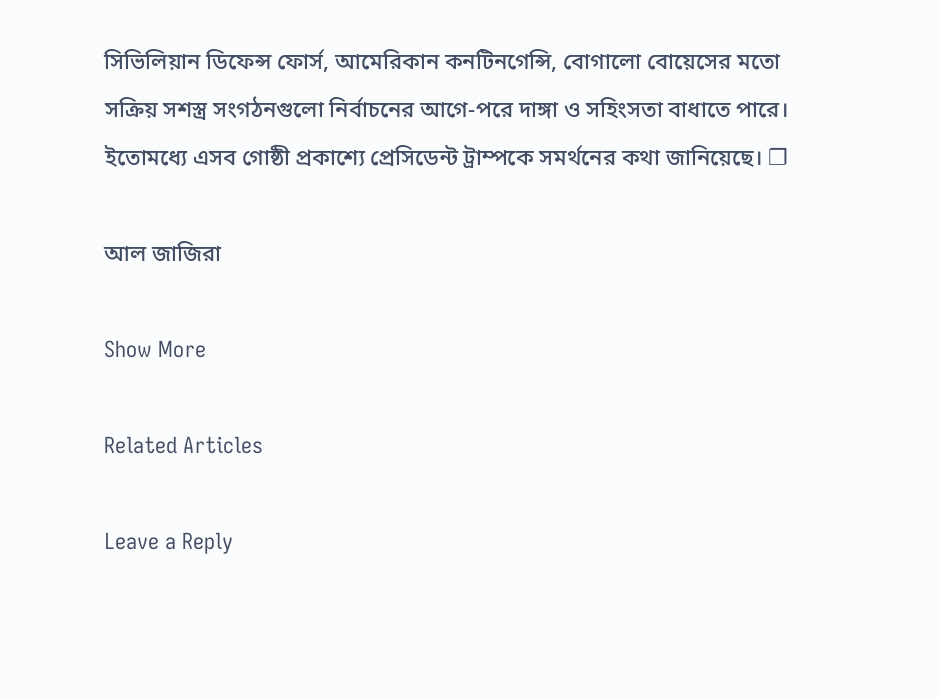সিভিলিয়ান ডিফেন্স ফোর্স, আমেরিকান কনটিনগেন্সি, বোগালো বোয়েসের মতো সক্রিয় সশস্ত্র সংগঠনগুলো নির্বাচনের আগে-পরে দাঙ্গা ও সহিংসতা বাধাতে পারে। ইতোমধ্যে এসব গোষ্ঠী প্রকাশ্যে প্রেসিডেন্ট ট্রাম্পকে সমর্থনের কথা জানিয়েছে। ❐

আল জাজিরা

Show More

Related Articles

Leave a Reply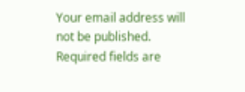Your email address will not be published. Required fields are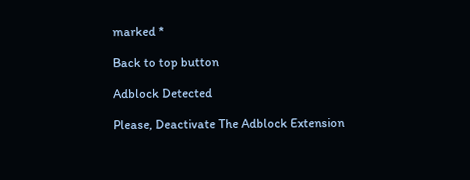marked *

Back to top button

Adblock Detected

Please, Deactivate The Adblock Extension